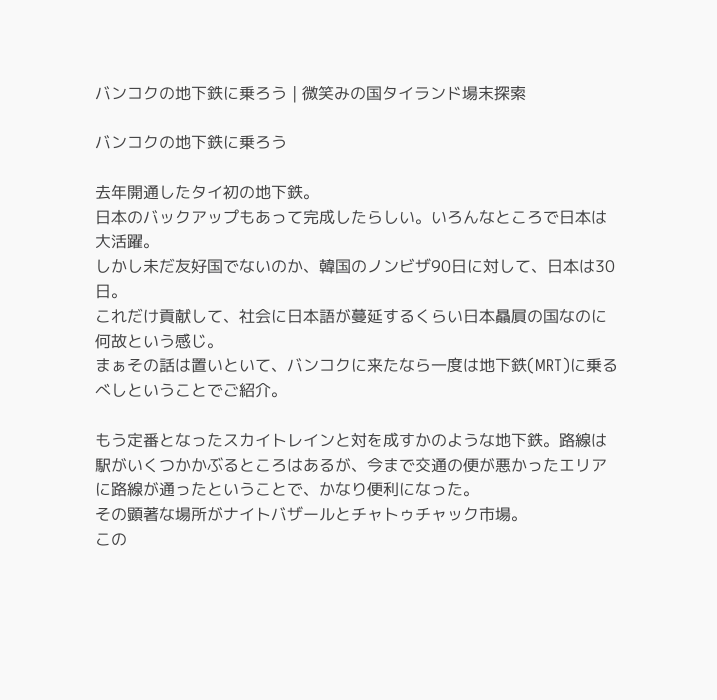バンコクの地下鉄に乗ろう | 微笑みの国タイランド場末探索

バンコクの地下鉄に乗ろう

去年開通したタイ初の地下鉄。
日本のバックアップもあって完成したらしい。いろんなところで日本は大活躍。
しかし未だ友好国でないのか、韓国のノンビザ90日に対して、日本は30日。
これだけ貢献して、社会に日本語が蔓延するくらい日本贔屓の国なのに何故という感じ。
まぁその話は置いといて、バンコクに来たなら一度は地下鉄(MRT)に乗るべしということでご紹介。

もう定番となったスカイトレインと対を成すかのような地下鉄。路線は駅がいくつかかぶるところはあるが、今まで交通の便が悪かったエリアに路線が通ったということで、かなり便利になった。
その顕著な場所がナイトバザールとチャトゥチャック市場。
この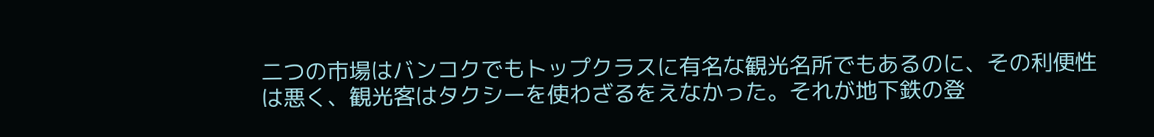二つの市場はバンコクでもトップクラスに有名な観光名所でもあるのに、その利便性は悪く、観光客はタクシーを使わざるをえなかった。それが地下鉄の登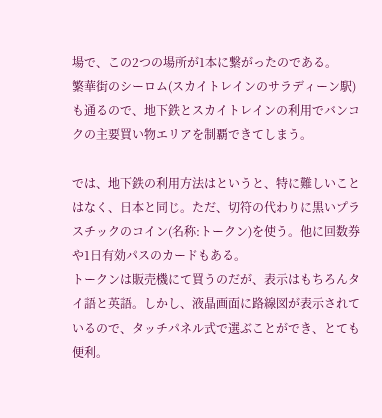場で、この2つの場所が1本に繋がったのである。
繁華街のシーロム(スカイトレインのサラディーン駅)も通るので、地下鉄とスカイトレインの利用でバンコクの主要買い物エリアを制覇できてしまう。

では、地下鉄の利用方法はというと、特に難しいことはなく、日本と同じ。ただ、切符の代わりに黒いプラスチックのコイン(名称:トークン)を使う。他に回数券や1日有効パスのカードもある。
トークンは販売機にて買うのだが、表示はもちろんタイ語と英語。しかし、液晶画面に路線図が表示されているので、タッチパネル式で選ぶことができ、とても便利。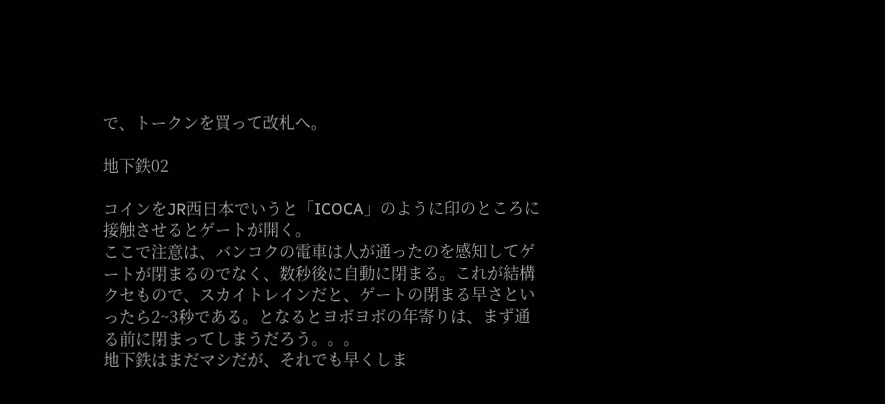で、トークンを買って改札へ。

地下鉄02

コインをJR西日本でいうと「ICOCA」のように印のところに接触させるとゲートが開く。
ここで注意は、バンコクの電車は人が通ったのを感知してゲートが閉まるのでなく、数秒後に自動に閉まる。これが結構クセもので、スカイトレインだと、ゲートの閉まる早さといったら2~3秒である。となるとヨボヨボの年寄りは、まず通る前に閉まってしまうだろう。。。
地下鉄はまだマシだが、それでも早くしま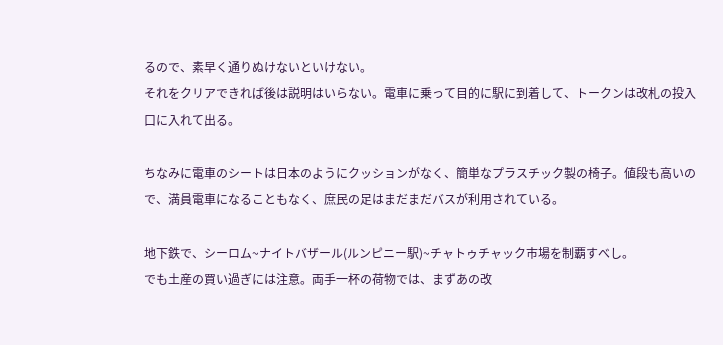るので、素早く通りぬけないといけない。
それをクリアできれば後は説明はいらない。電車に乗って目的に駅に到着して、トークンは改札の投入口に入れて出る。

ちなみに電車のシートは日本のようにクッションがなく、簡単なプラスチック製の椅子。値段も高いので、満員電車になることもなく、庶民の足はまだまだバスが利用されている。

地下鉄で、シーロム~ナイトバザール(ルンピニー駅)~チャトゥチャック市場を制覇すべし。
でも土産の買い過ぎには注意。両手一杯の荷物では、まずあの改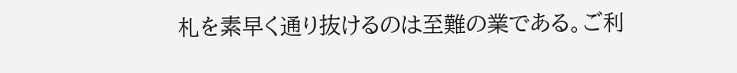札を素早く通り抜けるのは至難の業である。ご利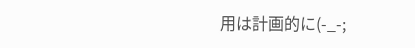用は計画的に(-_-;